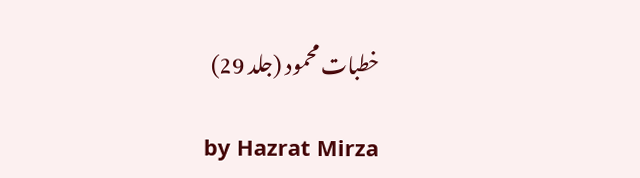خطبات محمود (جلد 29)

by Hazrat Mirza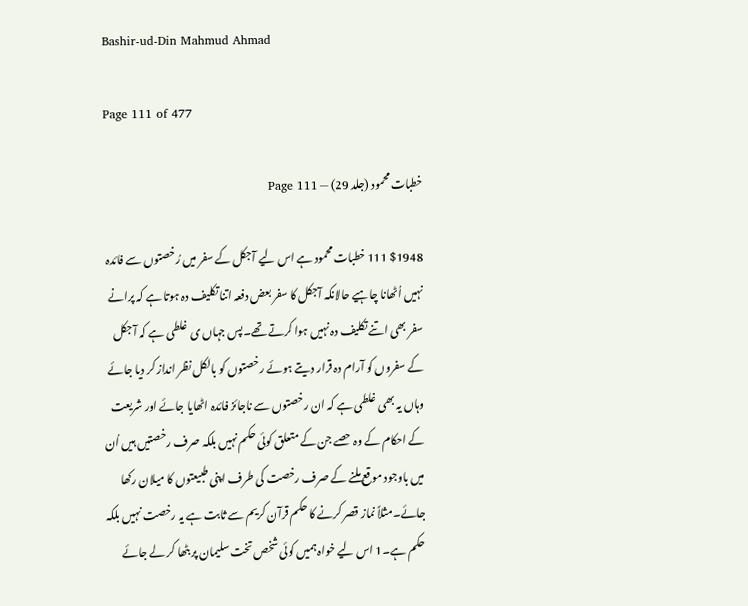Bashir-ud-Din Mahmud Ahmad

Page 111 of 477

خطبات محمود (جلد 29) — Page 111

$1948 111 خطبات محمود ہے اس لیے آجکل کے سفر میں رُخصتوں سے فائدہ نہیں اُٹھانا چاہیے حالانکہ آجکل کا سفر بعض دفعہ اتنا تکلیف دہ ہوتا ہے کہ پرانے سفر بھی اتنے تکلیف دہ نہیں ہوا کرتے تھے۔پس جہاں ی غلطی ہے کہ آجکل کے سفروں کو آرام دہ قرار دیتے ہوئے رخصتوں کو بالکل نظر انداز کر دیا جائے وہاں یہ بھی غلطی ہے کہ ان رخصتوں سے ناجائز فائدہ اٹھایا جائے اور شریعت کے احکام کے وہ حصے جن کے متعلق کوئی حکم نہیں بلکہ صرف رخصتیں ہیں اُن میں باوجود موقع ملنے کے صرف رخصت کی طرف اپنی طبیعتوں کا میلان رکھا جائے۔مثلاً نماز قصر کرنے کا حکم قرآن کریم سے ثابت ہے یہ رخصت نہیں بلکہ حکم ہے۔1 اس لیے خواہ ہمیں کوئی شخص تخت سلیمان پر بٹھا کر لے جائے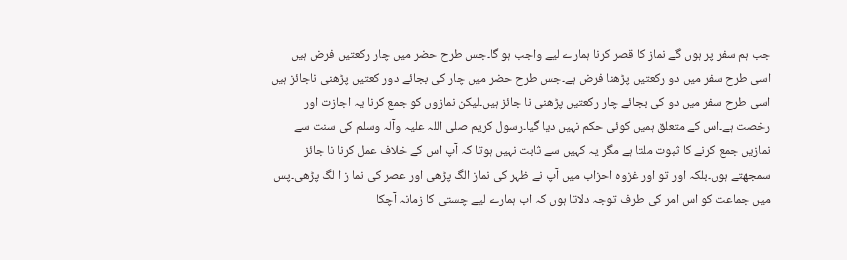جب ہم سفر پر ہوں گے نماز کا قصر کرنا ہمارے لیے واجب ہو گا۔جس طرح حضر میں چار رکعتیں فرض ہیں اسی طرح سفر میں دو رکعتیں پڑھنا فرض ہے۔جس طرح حضر میں چار کی بجائے دور کعتیں پڑھنی ناجائز ہیں اسی طرح سفر میں دو کی بجائے چار رکعتیں پڑھنی نا جائز ہیں۔لیکن نمازوں کو جمع کرنا یہ اجازت اور رخصت ہے۔اس کے متعلق ہمیں کوئی حکم نہیں دیا گیا۔رسول کریم صلی اللہ علیہ وآلہ وسلم کی سنت سے نمازیں جمع کرنے کا ثبوت ملتا ہے مگر یہ کہیں سے ثابت نہیں ہوتا کہ آپ اس کے خلاف عمل کرنا نا جائز سمجھتے ہوں۔بلکہ اور تو اور غزوہ احزاب میں آپ نے ظہر کی نماز الگ پڑھی اور عصر کی نما ز ا لگ پڑھی۔پس میں جماعت کو اس امر کی طرف توجہ دلاتا ہوں کہ اب ہمارے لیے چستی کا زمانہ آچکا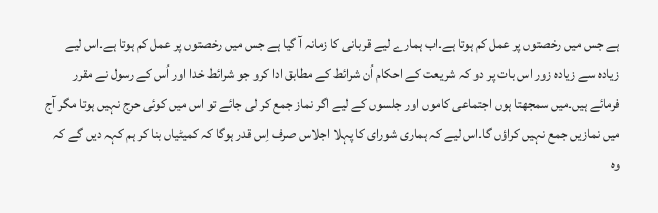ہے جس میں رخصتوں پر عمل کم ہوتا ہے۔اب ہمارے لیے قربانی کا زمانہ آ گیا ہے جس میں رخصتوں پر عمل کم ہوتا ہے۔اس لیے زیادہ سے زیادہ زور اس بات پر دو کہ شریعت کے احکام اُن شرائط کے مطابق ادا کرو جو شرائط خدا اور اُس کے رسول نے مقرر فرمائے ہیں۔میں سمجھتا ہوں اجتماعی کاموں اور جلسوں کے لیے اگر نماز جمع کر لی جائے تو اس میں کوئی حرج نہیں ہوتا مگر آج میں نمازیں جمع نہیں کراؤں گا۔اس لیے کہ ہماری شورای کا پہلا اجلاس صرف اِس قدر ہوگا کہ کمیٹیاں بنا کر ہم کہہ دیں گے کہ وہ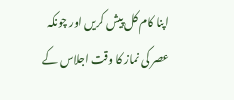اپنا کام کل پیش کریں اور چونکہ عصر کی نماز کا وقت اجلاس کے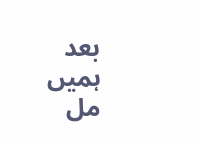بعد ہمیں مل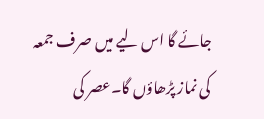جائے گا اس لیے میں صرف جمعہ کی نماز پڑھاؤں گا۔عصر کی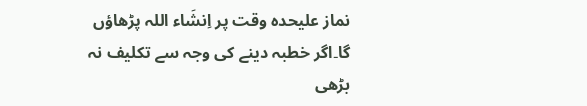نماز علیحدہ وقت پر اِنشَاء اللہ پڑھاؤں گا۔اگر خطبہ دینے کی وجہ سے تکلیف نہ بڑھی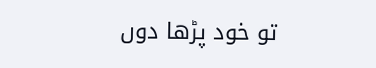تو خود پڑھا دوں